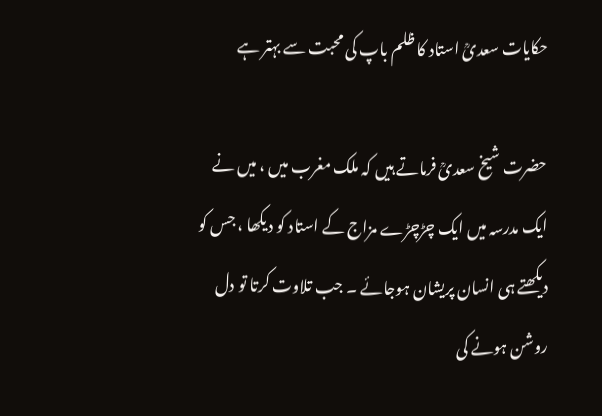حکایات سعدیؒ استاد کا ظلم باپ کی محبت سے بہتر ہے

حضرت شیخ سعدیؒ فرماتے ہیں کہ ملک مغرب میں ، میں نے ایک مدرسہ میں ایک چڑچڑے مزاج کے استاد کو دیکھا ، جس کو دیکھتے ہی انسان پریشان ہوجائے ۔ جب تلاوت کرتا تو دل روشن ہونے کی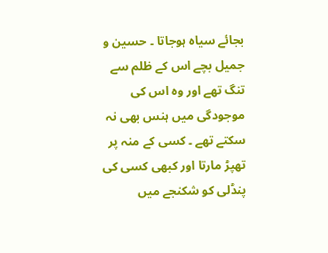بجائے سیاہ ہوجاتا ۔ حسین و جمیل بچے اس کے ظلم سے تنگ تھے اور وہ اس کی موجودگی میں ہنس بھی نہ سکتے تھے ۔ کسی کے منہ پر تھپڑ مارتا اور کبھی کسی کی پنڈلی کو شکنجے میں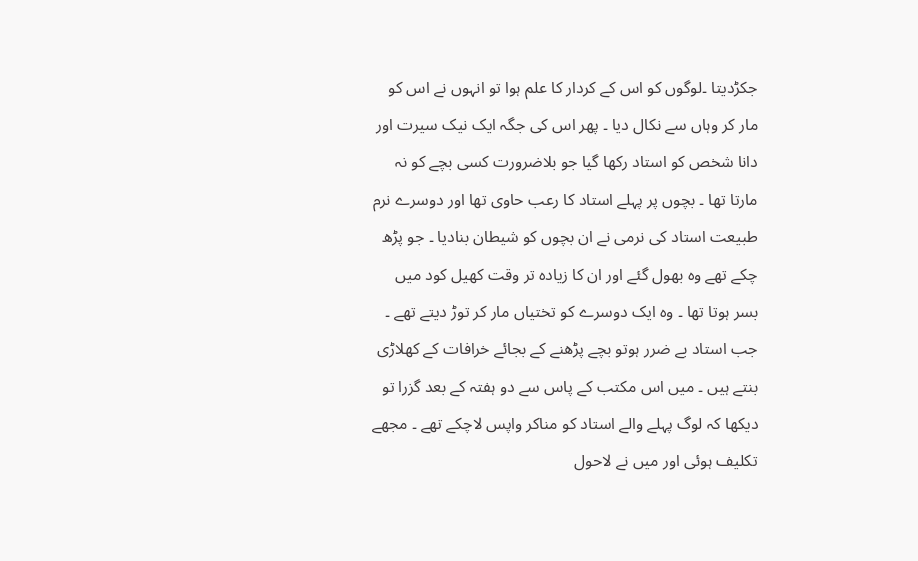جکڑدیتا ۔لوگوں کو اس کے کردار کا علم ہوا تو انہوں نے اس کو مار کر وہاں سے نکال دیا ۔ پھر اس کی جگہ ایک نیک سیرت اور دانا شخص کو استاد رکھا گیا جو بلاضرورت کسی بچے کو نہ مارتا تھا ۔ بچوں پر پہلے استاد کا رعب حاوی تھا اور دوسرے نرم طبیعت استاد کی نرمی نے ان بچوں کو شیطان بنادیا ۔ جو پڑھ چکے تھے وہ بھول گئے اور ان کا زیادہ تر وقت کھیل کود میں بسر ہوتا تھا ۔ وہ ایک دوسرے کو تختیاں مار کر توڑ دیتے تھے ۔ جب استاد بے ضرر ہوتو بچے پڑھنے کے بجائے خرافات کے کھلاڑی بنتے ہیں ۔ میں اس مکتب کے پاس سے دو ہفتہ کے بعد گزرا تو دیکھا کہ لوگ پہلے والے استاد کو مناکر واپس لاچکے تھے ۔ مجھے تکلیف ہوئی اور میں نے لاحول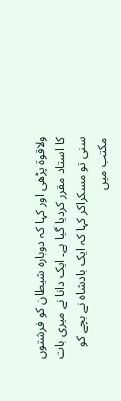ولاقوۃ پڑھی اور کہا کہ دوبارہ شیطان کو فرشتوں کا استاد مقرر کردیا گیا ہے۔ ایک دانا نے میری بات سنی تو مسکراکر کہا کہ ایک بادشاہ نے بچے کو مکتب میں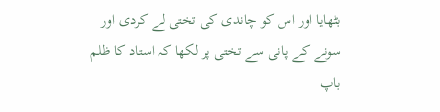بٹھایا اور اس کو چاندی کی تختی لے کردی اور سونے کے پانی سے تختی پر لکھا کہ استاد کا ظلم باپ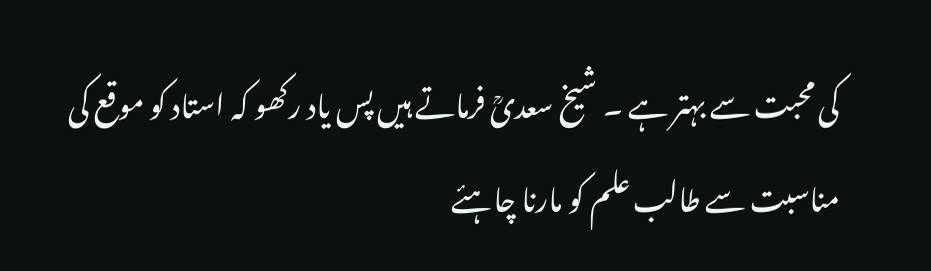کی محبت سے بہتر ہے ۔ شیخ سعدیؒ فرماتے ہیں پس یاد رکھو کہ استاد کو موقع کی مناسبت سے طالب علم کو مارنا چاہئے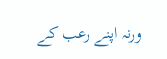ورنہ اپنے رعب کے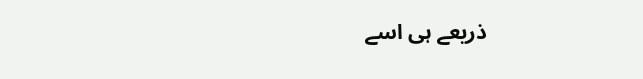ذریعے ہی اسے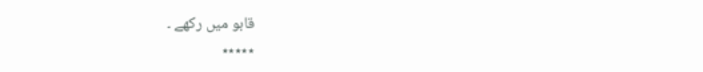قابو میں رکھے ۔
٭٭٭٭٭